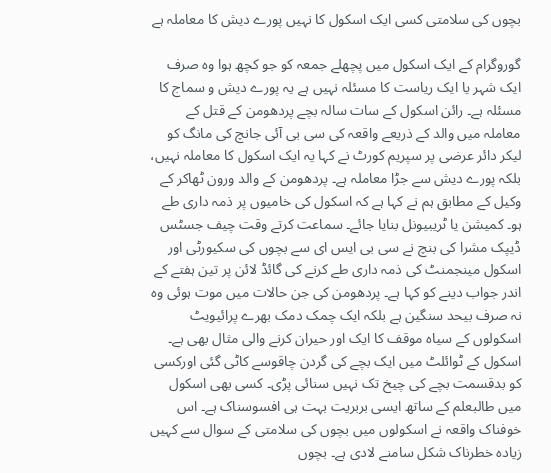بچوں کی سلامتی کسی ایک اسکول کا نہیں پورے دیش کا معاملہ ہے

گوروگرام کے ایک اسکول میں پچھلے جمعہ کو جو کچھ ہوا وہ صرف ایک شہر یا ایک ریاست کا مسئلہ نہیں ہے یہ پورے دیش و سماج کا مسئلہ ہے۔ رائن اسکول کے سات سالہ بچے پردھومن کے قتل کے معاملہ میں والد کے ذریعے واقعہ کی سی بی آئی جانچ کی مانگ کو لیکر دائر عرضی پر سپریم کورٹ نے کہا یہ ایک اسکول کا معاملہ نہیں، بلکہ پورے دیش سے جڑا معاملہ ہے۔ پردھومن کے والد ورون ٹھاکر کے وکیل کے مطابق ہم نے کہا ہے کہ اسکول کی خامیوں پر ذمہ داری طے ہو۔ کمیشن یا ٹریبیونل بنایا جائے۔ سماعت کرتے وقت چیف جسٹس ڈیپک مشرا کی بنچ نے سی بی ایس ای سے بچوں کی سکیورٹی اور اسکول مینجمنٹ کی ذمہ داری طے کرنے کی گائڈ لائن پر تین ہفتے کے اندر جواب دینے کو کہا ہے۔ پردھومن کی جن حالات میں موت ہوئی وہ نہ صرف بیحد سنگین ہے بلکہ ایک چمک دمک بھرے پرائیویٹ اسکولوں کے سیاہ موقف کا ایک اور حیران کرنے والی مثال بھی ہے۔ اسکول کے ٹوائلٹ میں ایک بچے کی گردن چاقوسے کاٹی گئی اورکسی کو بدقسمت بچے کی چیخ تک نہیں سنائی پڑی۔ کسی بھی اسکول میں طالبعلم کے ساتھ ایسی بربریت بہت ہی افسوسناک ہے۔ اس خوفناک واقعہ نے اسکولوں میں بچوں کی سلامتی کے سوال سے کہیں زیادہ خطرناک شکل سامنے لادی ہے۔ بچوں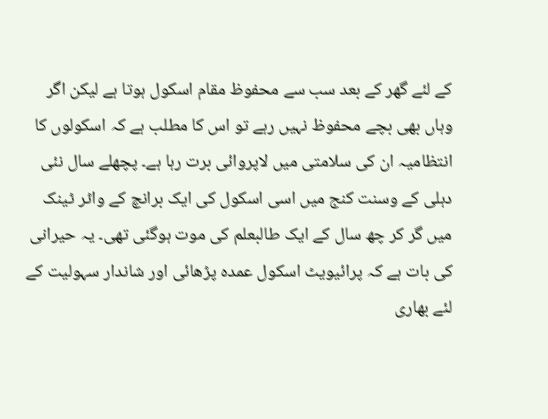کے لئے گھر کے بعد سب سے محفوظ مقام اسکول ہوتا ہے لیکن اگر وہاں بھی بچے محفوظ نہیں رہے تو اس کا مطلب ہے کہ اسکولوں کا انتظامیہ ان کی سلامتی میں لاپروائی برت رہا ہے۔ پچھلے سال نئی دہلی کے وسنت کنج میں اسی اسکول کی ایک برانچ کے واٹر ٹینک میں گر کر چھ سال کے ایک طالبعلم کی موت ہوگئی تھی۔ یہ حیرانی کی بات ہے کہ پرائیویٹ اسکول عمدہ پڑھائی اور شاندار سہولیت کے لئے بھاری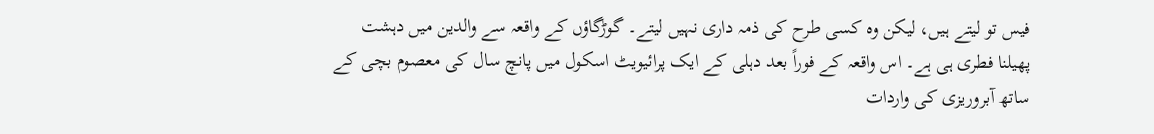فیس تو لیتے ہیں، لیکن وہ کسی طرح کی ذمہ داری نہیں لیتے۔ گوڑگاؤں کے واقعہ سے والدین میں دہشت پھیلنا فطری ہی ہے۔ اس واقعہ کے فوراً بعد دہلی کے ایک پرائیویٹ اسکول میں پانچ سال کی معصوم بچی کے ساتھ آبروریزی کی واردات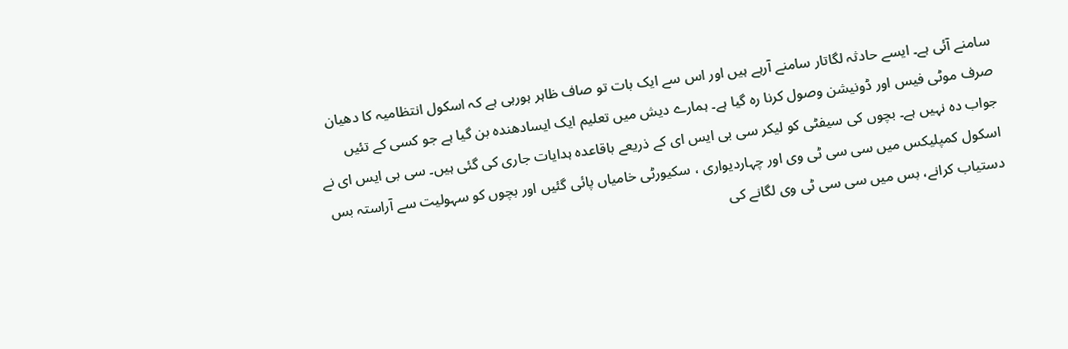سامنے آئی ہے۔ ایسے حادثہ لگاتار سامنے آرہے ہیں اور اس سے ایک بات تو صاف ظاہر ہورہی ہے کہ اسکول انتظامیہ کا دھیان صرف موٹی فیس اور ڈونیشن وصول کرنا رہ گیا ہے۔ ہمارے دیش میں تعلیم ایک ایسادھندہ بن گیا ہے جو کسی کے تئیں جواب دہ نہیں ہے۔ بچوں کی سیفٹی کو لیکر سی بی ایس ای کے ذریعے باقاعدہ ہدایات جاری کی گئی ہیں۔ سی بی ایس ای نے اسکول کمپلیکس میں سی سی ٹی وی اور چہاردیواری ، سکیورٹی خامیاں پائی گئیں اور بچوں کو سہولیت سے آراستہ بس دستیاب کرانے، بس میں سی سی ٹی وی لگانے کی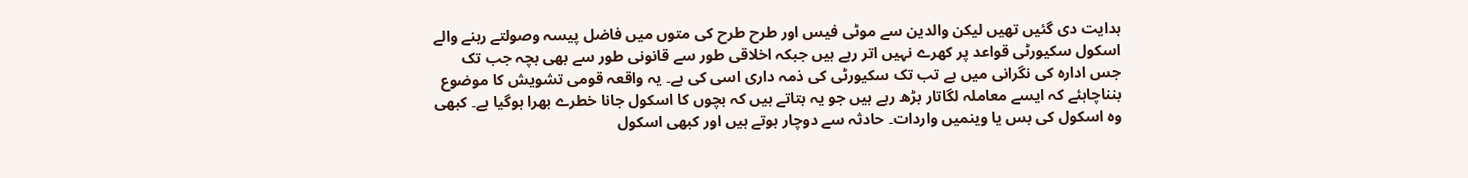ہدایت دی گئیں تھیں لیکن والدین سے موٹی فیس اور طرح طرح کی متوں میں فاضل پیسہ وصولتے رہنے والے اسکول سکیورٹی قواعد پر کھرے نہیں اتر رہے ہیں جبکہ اخلاقی طور سے قانونی طور سے بھی بچہ جب تک جس ادارہ کی نگرانی میں ہے تب تک سکیورٹی کی ذمہ داری اسی کی ہے۔ یہ واقعہ قومی تشویش کا موضوع بنناچاہئے کہ ایسے معاملہ لگاتار بڑھ رہے ہیں جو یہ بتاتے ہیں کہ بچوں کا اسکول جانا خطرے بھرا ہوگیا ہے۔ کبھی وہ اسکول کی بس یا وینمیں واردات۔ حادثہ سے دوچار ہوتے ہیں اور کبھی اسکول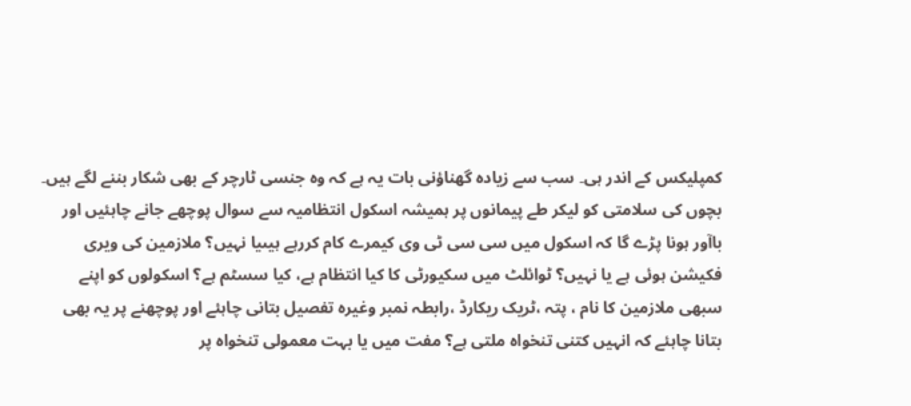کمپلیکس کے اندر ہی۔ سب سے زیادہ گھناؤنی بات یہ ہے کہ وہ جنسی ٹارچر کے بھی شکار بننے لگے ہیں۔ بچوں کی سلامتی کو لیکر طے پیمانوں پر ہمیشہ اسکول انتظامیہ سے سوال پوچھے جانے چاہئیں اور باآور ہونا پڑے گا کہ اسکول میں سی سی ٹی وی کیمرے کام کررہے ہیںیا نہیں؟ ملازمین کی ویری فکیشن ہوئی ہے یا نہیں؟ ٹوائلٹ میں سکیورٹی کا کیا انتظام ہے، کیا سسٹم ہے؟ اسکولوں کو اپنے سبھی ملازمین کا نام ، پتہ ،ٹریک ریکارڈ ،رابطہ نمبر وغیرہ تفصیل بتانی چاہئے اور پوچھنے پر یہ بھی بتانا چاہئے کہ انہیں کتنی تنخواہ ملتی ہے؟ مفت میں یا بہت معمولی تنخواہ پر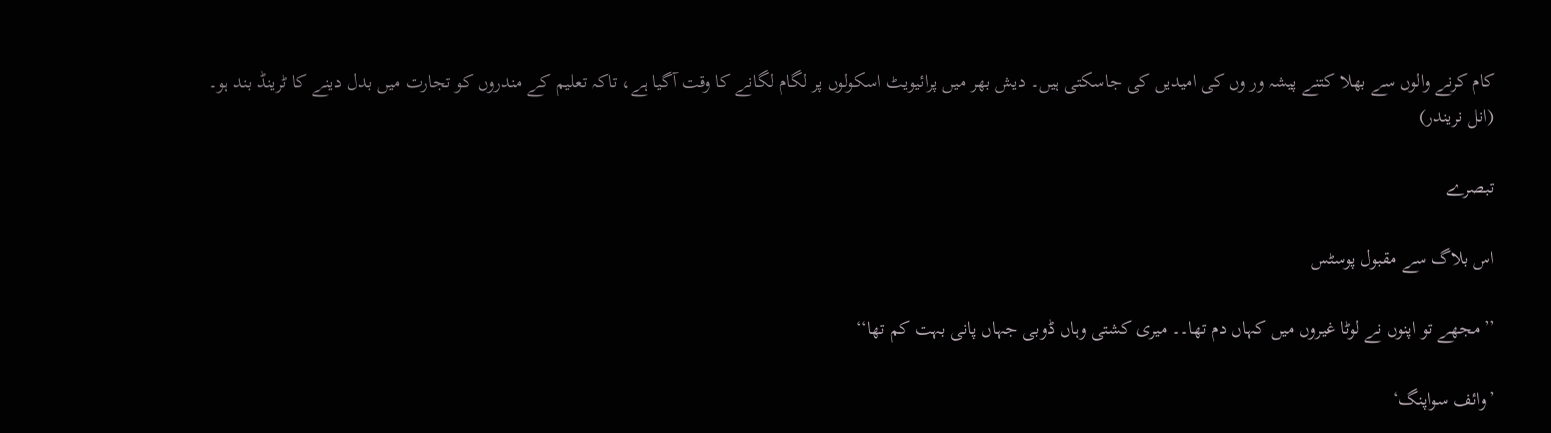کام کرنے والوں سے بھلا کتنے پیشہ ور وں کی امیدیں کی جاسکتی ہیں۔ دیش بھر میں پرائیویٹ اسکولوں پر لگام لگانے کا وقت آگیا ہے، تاکہ تعلیم کے مندروں کو تجارت میں بدل دینے کا ٹرینڈ بند ہو۔
(انل نریندر)

تبصرے

اس بلاگ سے مقبول پوسٹس

’’مجھے تو اپنوں نے لوٹا غیروں میں کہاں دم تھا۔۔ میری کشتی وہاں ڈوبی جہاں پانی بہت کم تھا‘‘

’وائف سواپنگ‘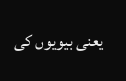یعنی بیویوں کی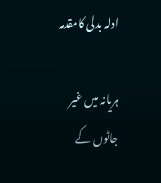ادلہ بدلی کامقدمہ

ہریانہ میں غیر جاٹوں کے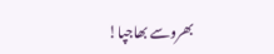بھروسے بھاجپا!